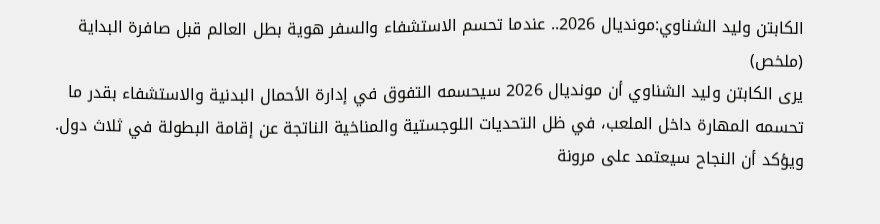الكابتن وليد الشناوي:مونديال 2026.. عندما تحسم الاستشفاء والسفر هوية بطل العالم قبل صافرة البداية
(ملخص)
يرى الكابتن وليد الشناوي أن مونديال 2026 سيحسمه التفوق في إدارة الأحمال البدنية والاستشفاء بقدر ما تحسمه المهارة داخل الملعب، في ظل التحديات اللوجستية والمناخية الناتجة عن إقامة البطولة في ثلاث دول. ويؤكد أن النجاح سيعتمد على مرونة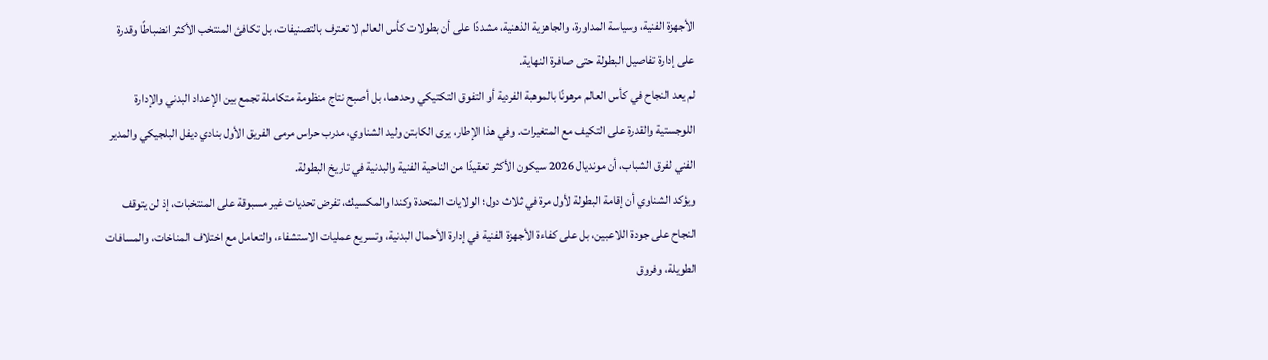الأجهزة الفنية، وسياسة المداورة، والجاهزية الذهنية، مشددًا على أن بطولات كأس العالم لا تعترف بالتصنيفات، بل تكافئ المنتخب الأكثر انضباطًا وقدرة على إدارة تفاصيل البطولة حتى صافرة النهاية.
لم يعد النجاح في كأس العالم مرهونًا بالموهبة الفردية أو التفوق التكتيكي وحدهما، بل أصبح نتاج منظومة متكاملة تجمع بين الإعداد البدني والإدارة اللوجستية والقدرة على التكيف مع المتغيرات. وفي هذا الإطار، يرى الكابتن وليد الشناوي، مدرب حراس مرمى الفريق الأول بنادي ديفل البلجيكي والمدير الفني لفرق الشباب، أن مونديال 2026 سيكون الأكثر تعقيدًا من الناحية الفنية والبدنية في تاريخ البطولة.
ويؤكد الشناوي أن إقامة البطولة لأول مرة في ثلاث دول؛ الولايات المتحدة وكندا والمكسيك، تفرض تحديات غير مسبوقة على المنتخبات، إذ لن يتوقف النجاح على جودة اللاعبين، بل على كفاءة الأجهزة الفنية في إدارة الأحمال البدنية، وتسريع عمليات الاستشفاء، والتعامل مع اختلاف المناخات، والمسافات الطويلة، وفروق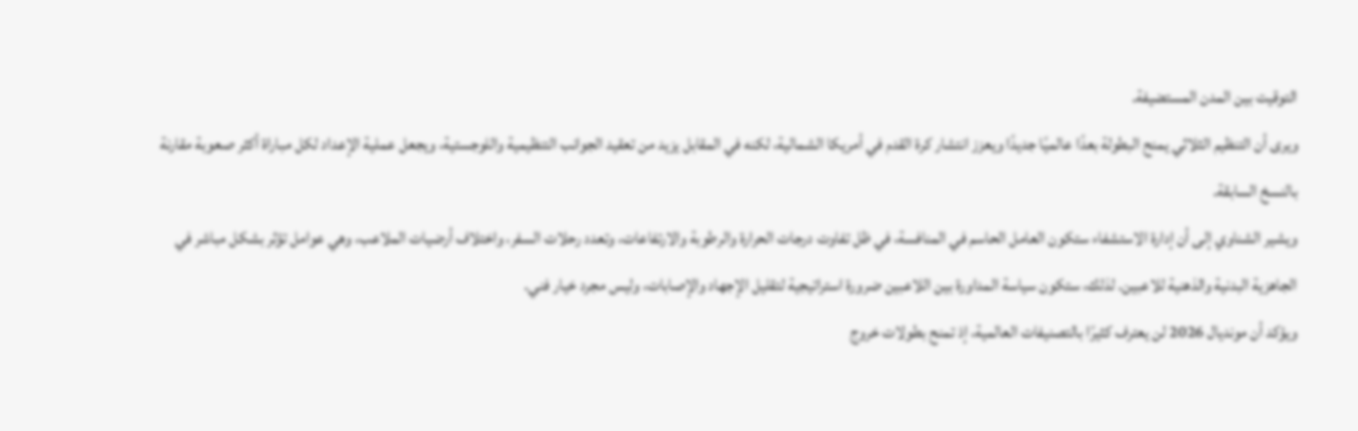التوقيت بين المدن المستضيفة.
ويرى أن التنظيم الثلاثي يمنح البطولة بعدًا عالميًا جديدًا ويعزز انتشار كرة القدم في أمريكا الشمالية، لكنه في المقابل يزيد من تعقيد الجوانب التنظيمية واللوجستية، ويجعل عملية الإعداد لكل مباراة أكثر صعوبة مقارنة بالنسخ السابقة.
ويشير الشناوي إلى أن إدارة الاستشفاء ستكون العامل الحاسم في المنافسة، في ظل تفاوت درجات الحرارة والرطوبة والارتفاعات، وتعدد رحلات السفر، واختلاف أرضيات الملاعب، وهي عوامل تؤثر بشكل مباشر في الجاهزية البدنية والذهنية للاعبين. لذلك، ستكون سياسة المداورة بين اللاعبين ضرورة استراتيجية لتقليل الإجهاد والإصابات، وليس مجرد خيار فني.
ويؤكد أن مونديال 2026 لن يعترف كثيرًا بالتصنيفات العالمية، إذ تمنح بطولات خروج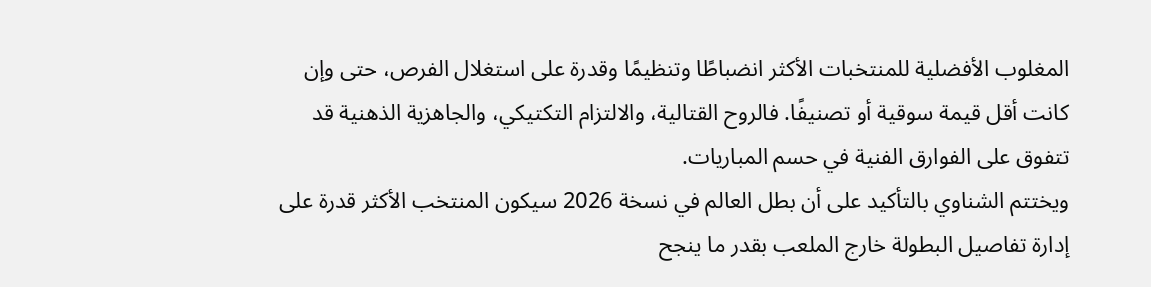المغلوب الأفضلية للمنتخبات الأكثر انضباطًا وتنظيمًا وقدرة على استغلال الفرص، حتى وإن كانت أقل قيمة سوقية أو تصنيفًا. فالروح القتالية، والالتزام التكتيكي، والجاهزية الذهنية قد تتفوق على الفوارق الفنية في حسم المباريات.
ويختتم الشناوي بالتأكيد على أن بطل العالم في نسخة 2026 سيكون المنتخب الأكثر قدرة على إدارة تفاصيل البطولة خارج الملعب بقدر ما ينجح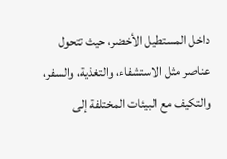داخل المستطيل الأخضر، حيث تتحول عناصر مثل الاستشفاء، والتغذية، والسفر، والتكيف مع البيئات المختلفة إلى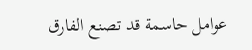عوامل حاسمة قد تصنع الفارق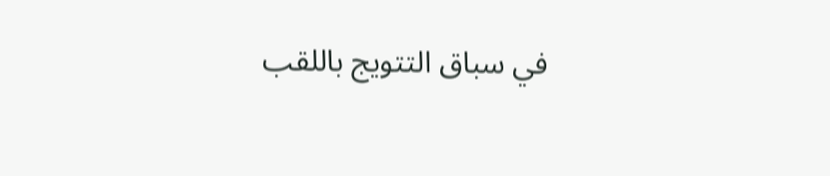في سباق التتويج باللقب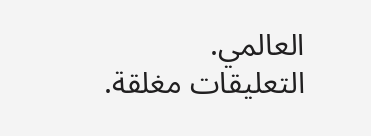العالمي.
التعليقات مغلقة.